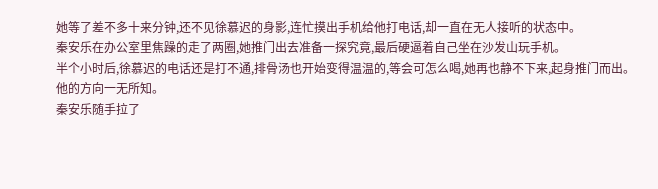她等了差不多十来分钟,还不见徐慕迟的身影,连忙摸出手机给他打电话,却一直在无人接听的状态中。
秦安乐在办公室里焦躁的走了两圈,她推门出去准备一探究竟,最后硬逼着自己坐在沙发山玩手机。
半个小时后,徐慕迟的电话还是打不通,排骨汤也开始变得温温的,等会可怎么喝,她再也静不下来,起身推门而出。
他的方向一无所知。
秦安乐随手拉了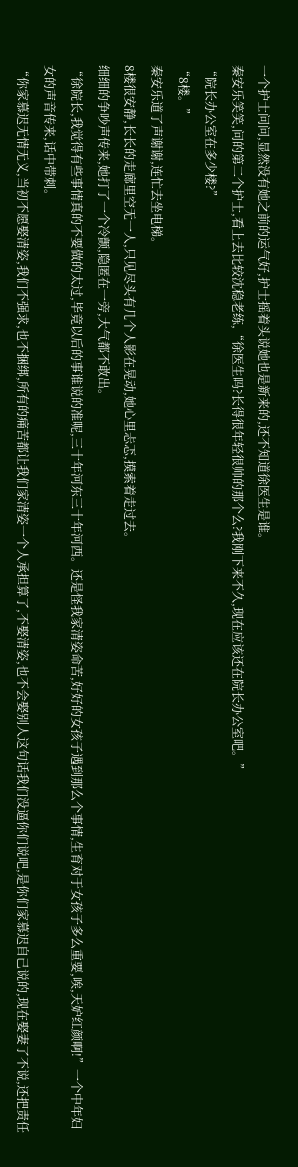一个护士问问,显然没有她之前的运气好,护士摇着头说她也是新来的,还不知道徐医生是谁。
秦安乐笑笑,问的第二个护士,看上去比较沈稳老练,“徐医生吗?长得很年轻很帅的那个么?我刚下来不久,现在应该还在院长办公室吧。”
“院长办公室在多少楼?”
“8楼。”
秦安乐道了声谢谢,连忙去坐电梯。
8楼很安静,长长的走廊里空无一人,只见尽头有几个人影在晃动,她心里忐忑,摸索着走过去。
细细的争吵声传来,她打了一个冷颤,隐匿在一旁,大气都不敢出。
“徐院长,我觉得有些事情真的不要做的太过,毕竟以后的事谁说的准呢,三十年河东三十年河西。还是怪我家清姿命苦,好好的女孩子遇到那么个事情,生育对于女孩子多么重要,唉,天妒红颜啊!”一个中年妇女的声音传来,话中带刺。
“你家慕迟无情无义,当初不愿娶清姿,我们不强求,也不捆绑,所有的痛苦都让我们家清姿一个人承担算了,不娶清姿,也不会娶别人这句话我们没逼你们说吧,是你们家慕迟自己说的,现在娶妻了不说,还把责任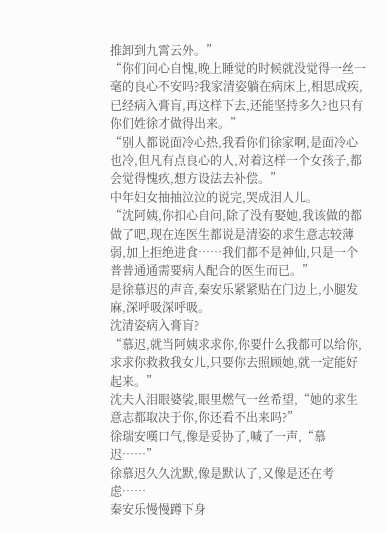推卸到九霄云外。”
“你们问心自愧,晚上睡觉的时候就没觉得一丝一毫的良心不安吗?我家清姿躺在病床上,相思成疾,已经病入膏肓,再这样下去,还能坚持多久?也只有你们姓徐才做得出来。”
“别人都说面冷心热,我看你们徐家啊,是面冷心也冷,但凡有点良心的人,对着这样一个女孩子,都会觉得愧疚,想方设法去补偿。”
中年妇女抽抽泣泣的说完,哭成泪人儿。
“沈阿姨,你扣心自问,除了没有娶她,我该做的都做了吧,现在连医生都说是清姿的求生意志较薄弱,加上拒绝进食……我们都不是神仙,只是一个普普通通需要病人配合的医生而已。”
是徐慕迟的声音,秦安乐紧紧贴在门边上,小腿发麻,深呼吸深呼吸。
沈清姿病入膏肓?
“慕迟,就当阿姨求求你,你要什么我都可以给你,求求你救救我女儿,只要你去照顾她,就一定能好起来。”
沈夫人泪眼婆裟,眼里燃气一丝希望,“她的求生意志都取决于你,你还看不出来吗?”
徐瑞安嘆口气,像是妥协了,喊了一声,“慕迟……”
徐慕迟久久沈默,像是默认了,又像是还在考虑……
秦安乐慢慢蹲下身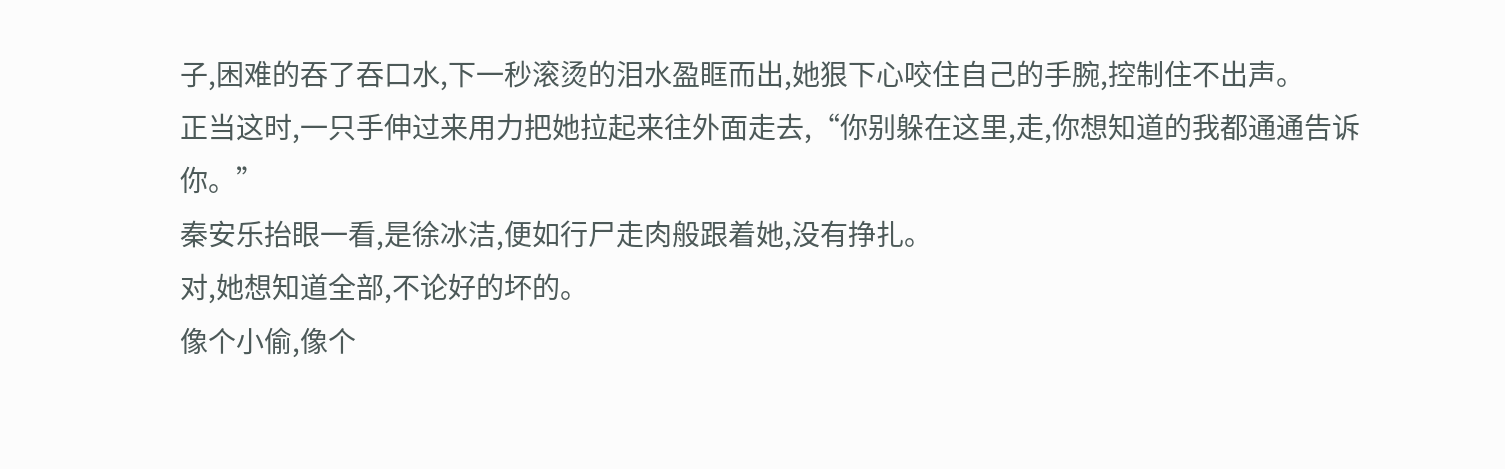子,困难的吞了吞口水,下一秒滚烫的泪水盈眶而出,她狠下心咬住自己的手腕,控制住不出声。
正当这时,一只手伸过来用力把她拉起来往外面走去,“你别躲在这里,走,你想知道的我都通通告诉你。”
秦安乐抬眼一看,是徐冰洁,便如行尸走肉般跟着她,没有挣扎。
对,她想知道全部,不论好的坏的。
像个小偷,像个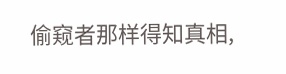偷窥者那样得知真相,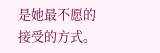是她最不愿的接受的方式。